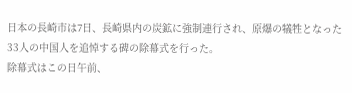日本の長崎市は7日、長崎県内の炭鉱に強制連行され、原爆の犠牲となった33人の中国人を追悼する碑の除幕式を行った。
除幕式はこの日午前、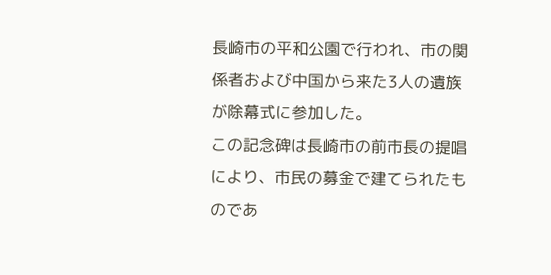長崎市の平和公園で行われ、市の関係者および中国から来た3人の遺族が除幕式に参加した。
この記念碑は長崎市の前市長の提唱により、市民の募金で建てられたものであ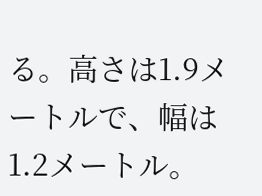る。高さは1.9メートルで、幅は1.2メートル。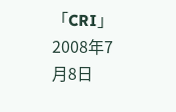「CRI」2008年7月8日